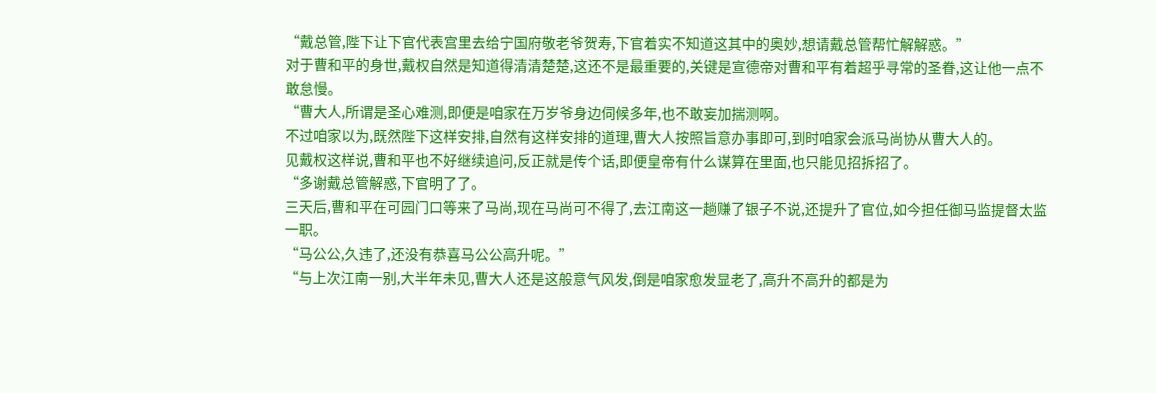“戴总管,陛下让下官代表宫里去给宁国府敬老爷贺寿,下官着实不知道这其中的奥妙,想请戴总管帮忙解解惑。”
对于曹和平的身世,戴权自然是知道得清清楚楚,这还不是最重要的,关键是宣德帝对曹和平有着超乎寻常的圣眷,这让他一点不敢怠慢。
“曹大人,所谓是圣心难测,即便是咱家在万岁爷身边伺候多年,也不敢妄加揣测啊。
不过咱家以为,既然陛下这样安排,自然有这样安排的道理,曹大人按照旨意办事即可,到时咱家会派马尚协从曹大人的。
见戴权这样说,曹和平也不好继续追问,反正就是传个话,即便皇帝有什么谋算在里面,也只能见招拆招了。
“多谢戴总管解惑,下官明了了。
三天后,曹和平在可园门口等来了马尚,现在马尚可不得了,去江南这一趟赚了银子不说,还提升了官位,如今担任御马监提督太监一职。
“马公公,久违了,还没有恭喜马公公高升呢。”
“与上次江南一别,大半年未见,曹大人还是这般意气风发,倒是咱家愈发显老了,高升不高升的都是为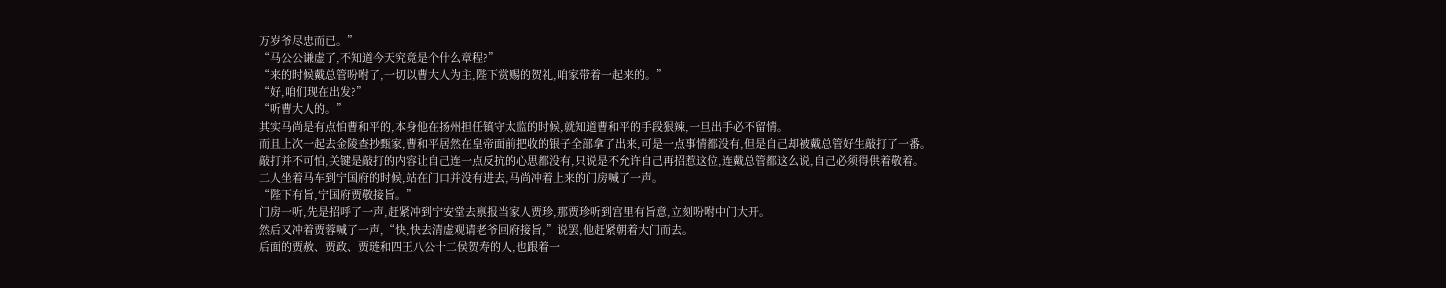万岁爷尽忠而已。”
“马公公谦虚了,不知道今天究竟是个什么章程?”
“来的时候戴总管吩咐了,一切以曹大人为主,陛下赏赐的贺礼,咱家带着一起来的。”
“好,咱们现在出发?”
“听曹大人的。”
其实马尚是有点怕曹和平的,本身他在扬州担任镇守太监的时候,就知道曹和平的手段狠辣,一旦出手必不留情。
而且上次一起去金陵查抄甄家,曹和平居然在皇帝面前把收的银子全部拿了出来,可是一点事情都没有,但是自己却被戴总管好生敲打了一番。
敲打并不可怕,关键是敲打的内容让自己连一点反抗的心思都没有,只说是不允许自己再招惹这位,连戴总管都这么说,自己必须得供着敬着。
二人坐着马车到宁国府的时候,站在门口并没有进去,马尚冲着上来的门房喊了一声。
“陛下有旨,宁国府贾敬接旨。”
门房一听,先是招呼了一声,赶紧冲到宁安堂去禀报当家人贾珍,那贾珍听到宫里有旨意,立刻吩咐中门大开。
然后又冲着贾蓉喊了一声,“快,快去清虚观请老爷回府接旨,”说罢,他赶紧朝着大门而去。
后面的贾赦、贾政、贾琏和四王八公十二侯贺寿的人,也跟着一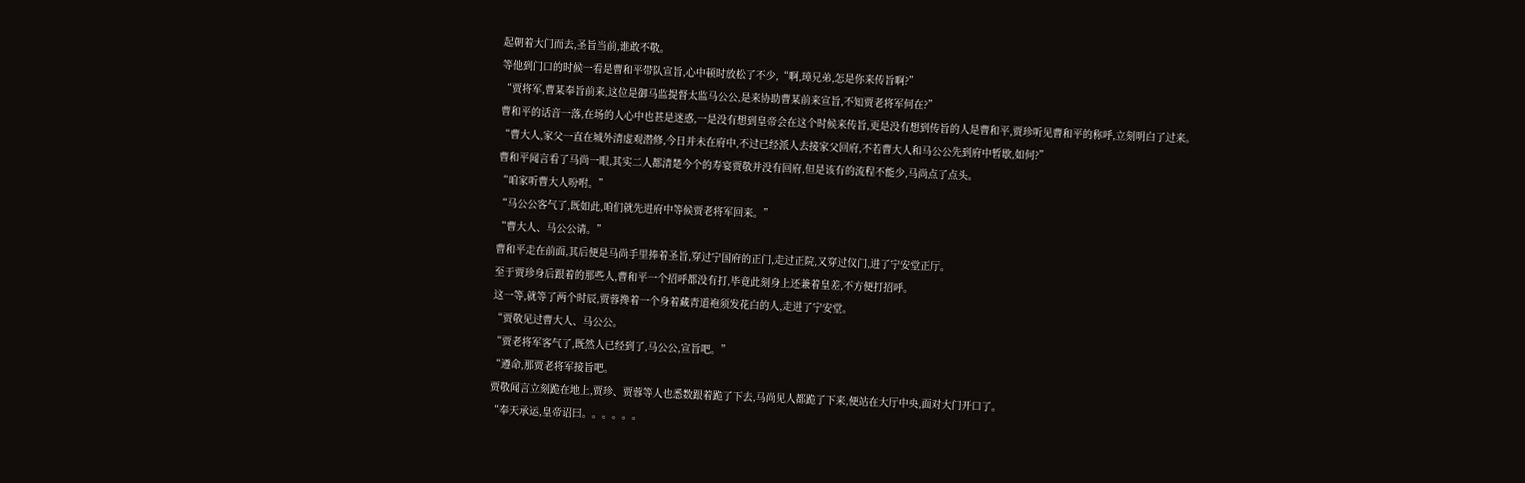起朝着大门而去,圣旨当前,谁敢不敬。
等他到门口的时候一看是曹和平带队宣旨,心中顿时放松了不少,“啊,璋兄弟,怎是你来传旨啊?”
“贾将军,曹某奉旨前来,这位是御马监提督太监马公公,是来协助曹某前来宣旨,不知贾老将军何在?”
曹和平的话音一落,在场的人心中也甚是迷惑,一是没有想到皇帝会在这个时候来传旨,更是没有想到传旨的人是曹和平,贾珍听见曹和平的称呼,立刻明白了过来。
“曹大人,家父一直在城外清虚观潜修,今日并未在府中,不过已经派人去接家父回府,不若曹大人和马公公先到府中暂歇,如何?”
曹和平闻言看了马尚一眼,其实二人都清楚今个的寿宴贾敬并没有回府,但是该有的流程不能少,马尚点了点头。
“咱家听曹大人吩咐。”
“马公公客气了,既如此,咱们就先进府中等候贾老将军回来。”
“曹大人、马公公请。”
曹和平走在前面,其后便是马尚手里捧着圣旨,穿过宁国府的正门,走过正院,又穿过仪门,进了宁安堂正厅。
至于贾珍身后跟着的那些人,曹和平一个招呼都没有打,毕竟此刻身上还兼着皇差,不方便打招呼。
这一等,就等了两个时辰,贾蓉搀着一个身着藏青道袍须发花白的人,走进了宁安堂。
“贾敬见过曹大人、马公公。
“贾老将军客气了,既然人已经到了,马公公,宣旨吧。”
“遵命,那贾老将军接旨吧。
贾敬闻言立刻跪在地上,贾珍、贾蓉等人也悉数跟着跪了下去,马尚见人都跪了下来,便站在大厅中央,面对大门开口了。
“奉天承运,皇帝诏曰。。。。。。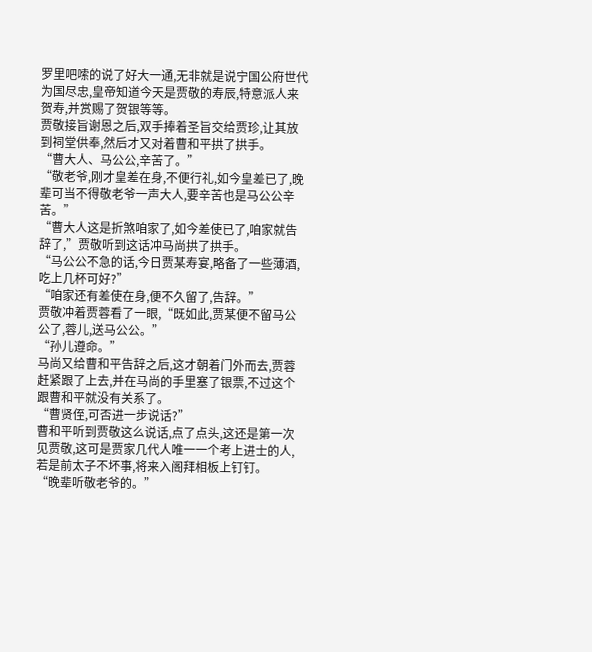罗里吧嗦的说了好大一通,无非就是说宁国公府世代为国尽忠,皇帝知道今天是贾敬的寿辰,特意派人来贺寿,并赏赐了贺银等等。
贾敬接旨谢恩之后,双手捧着圣旨交给贾珍,让其放到祠堂供奉,然后才又对着曹和平拱了拱手。
“曹大人、马公公,辛苦了。”
“敬老爷,刚才皇差在身,不便行礼,如今皇差已了,晚辈可当不得敬老爷一声大人,要辛苦也是马公公辛苦。”
“曹大人这是折煞咱家了,如今差使已了,咱家就告辞了,”贾敬听到这话冲马尚拱了拱手。
“马公公不急的话,今日贾某寿宴,略备了一些薄酒,吃上几杯可好?”
“咱家还有差使在身,便不久留了,告辞。”
贾敬冲着贾蓉看了一眼,“既如此,贾某便不留马公公了,蓉儿,送马公公。”
“孙儿遵命。”
马尚又给曹和平告辞之后,这才朝着门外而去,贾蓉赶紧跟了上去,并在马尚的手里塞了银票,不过这个跟曹和平就没有关系了。
“曹贤侄,可否进一步说话?”
曹和平听到贾敬这么说话,点了点头,这还是第一次见贾敬,这可是贾家几代人唯一一个考上进士的人,若是前太子不坏事,将来入阁拜相板上钉钉。
“晚辈听敬老爷的。”